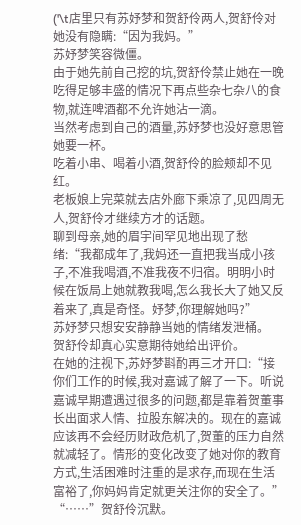('\t店里只有苏妤梦和贺舒伶两人,贺舒伶对她没有隐瞒:“因为我妈。”
苏妤梦笑容微僵。
由于她先前自己挖的坑,贺舒伶禁止她在一晚吃得足够丰盛的情况下再点些杂七杂八的食物,就连啤酒都不允许她沾一滴。
当然考虑到自己的酒量,苏妤梦也没好意思管她要一杯。
吃着小串、喝着小酒,贺舒伶的脸颊却不见红。
老板娘上完菜就去店外廊下乘凉了,见四周无人,贺舒伶才继续方才的话题。
聊到母亲,她的眉宇间罕见地出现了愁绪:“我都成年了,我妈还一直把我当成小孩子,不准我喝酒,不准我夜不归宿。明明小时候在饭局上她就教我喝,怎么我长大了她又反着来了,真是奇怪。妤梦,你理解她吗?”
苏妤梦只想安安静静当她的情绪发泄桶。
贺舒伶却真心实意期待她给出评价。
在她的注视下,苏妤梦斟酌再三才开口:“接你们工作的时候,我对嘉诚了解了一下。听说嘉诚早期遭遇过很多的问题,都是靠着贺董事长出面求人情、拉股东解决的。现在的嘉诚应该再不会经历财政危机了,贺董的压力自然就减轻了。情形的变化改变了她对你的教育方式,生活困难时注重的是求存,而现在生活富裕了,你妈妈肯定就更关注你的安全了。”
“……”贺舒伶沉默。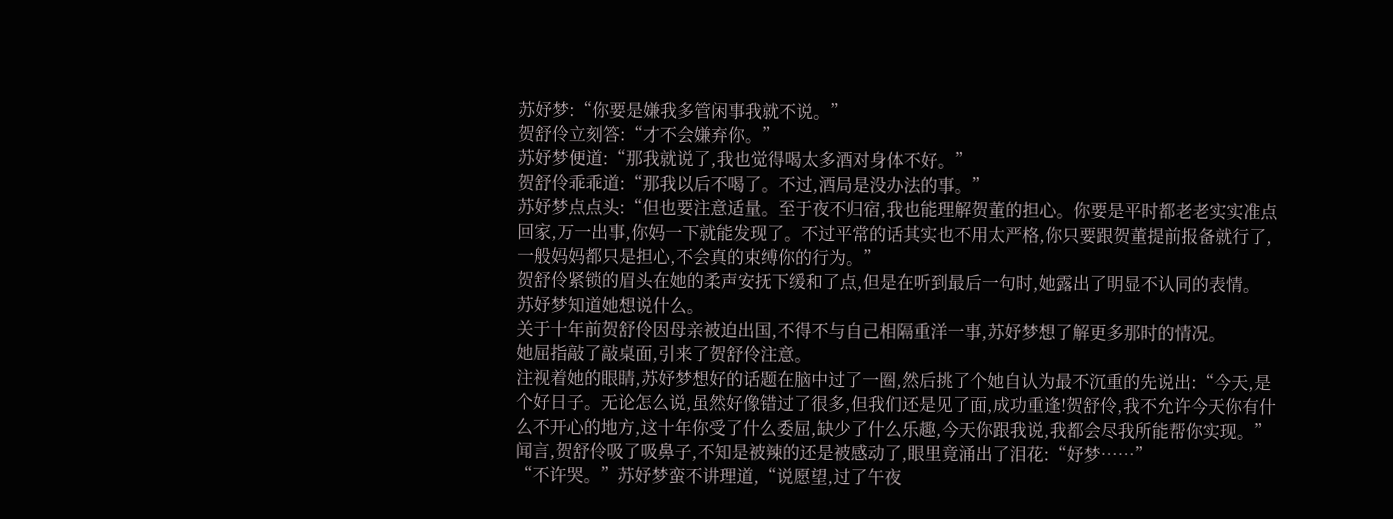苏妤梦:“你要是嫌我多管闲事我就不说。”
贺舒伶立刻答:“才不会嫌弃你。”
苏妤梦便道:“那我就说了,我也觉得喝太多酒对身体不好。”
贺舒伶乖乖道:“那我以后不喝了。不过,酒局是没办法的事。”
苏妤梦点点头:“但也要注意适量。至于夜不归宿,我也能理解贺董的担心。你要是平时都老老实实准点回家,万一出事,你妈一下就能发现了。不过平常的话其实也不用太严格,你只要跟贺董提前报备就行了,一般妈妈都只是担心,不会真的束缚你的行为。”
贺舒伶紧锁的眉头在她的柔声安抚下缓和了点,但是在听到最后一句时,她露出了明显不认同的表情。
苏妤梦知道她想说什么。
关于十年前贺舒伶因母亲被迫出国,不得不与自己相隔重洋一事,苏妤梦想了解更多那时的情况。
她屈指敲了敲桌面,引来了贺舒伶注意。
注视着她的眼睛,苏妤梦想好的话题在脑中过了一圈,然后挑了个她自认为最不沉重的先说出:“今天,是个好日子。无论怎么说,虽然好像错过了很多,但我们还是见了面,成功重逢!贺舒伶,我不允许今天你有什么不开心的地方,这十年你受了什么委屈,缺少了什么乐趣,今天你跟我说,我都会尽我所能帮你实现。”
闻言,贺舒伶吸了吸鼻子,不知是被辣的还是被感动了,眼里竟涌出了泪花:“妤梦……”
“不许哭。”苏妤梦蛮不讲理道,“说愿望,过了午夜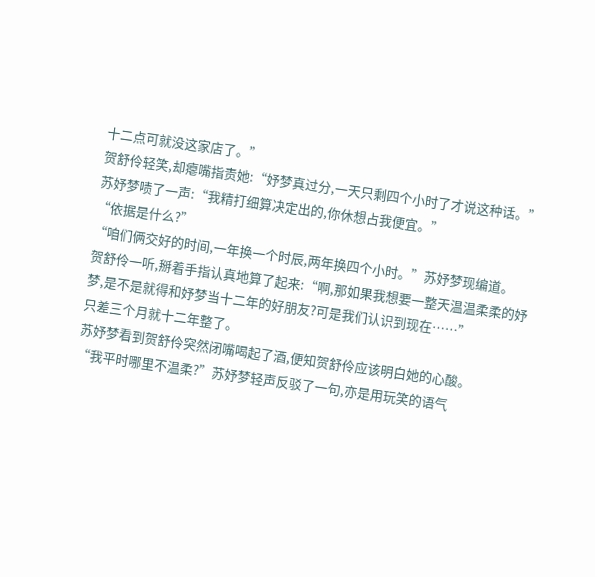十二点可就没这家店了。”
贺舒伶轻笑,却瘪嘴指责她:“妤梦真过分,一天只剩四个小时了才说这种话。”
苏妤梦啧了一声:“我精打细算决定出的,你休想占我便宜。”
“依据是什么?”
“咱们俩交好的时间,一年换一个时辰,两年换四个小时。”苏妤梦现编道。
贺舒伶一听,掰着手指认真地算了起来:“啊,那如果我想要一整天温温柔柔的妤梦,是不是就得和妤梦当十二年的好朋友?可是我们认识到现在……”
只差三个月就十二年整了。
苏妤梦看到贺舒伶突然闭嘴喝起了酒,便知贺舒伶应该明白她的心酸。
“我平时哪里不温柔?”苏妤梦轻声反驳了一句,亦是用玩笑的语气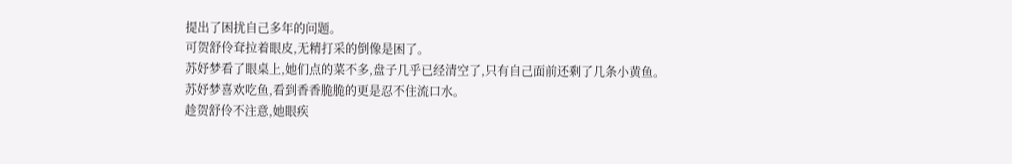提出了困扰自己多年的问题。
可贺舒伶耷拉着眼皮,无精打采的倒像是困了。
苏妤梦看了眼桌上,她们点的菜不多,盘子几乎已经清空了,只有自己面前还剩了几条小黄鱼。
苏妤梦喜欢吃鱼,看到香香脆脆的更是忍不住流口水。
趁贺舒伶不注意,她眼疾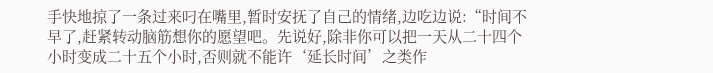手快地掠了一条过来叼在嘴里,暂时安抚了自己的情绪,边吃边说:“时间不早了,赶紧转动脑筋想你的愿望吧。先说好,除非你可以把一天从二十四个小时变成二十五个小时,否则就不能许‘延长时间’之类作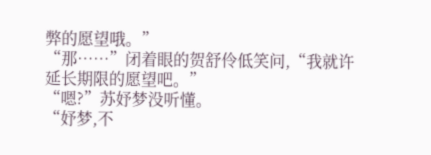弊的愿望哦。”
“那……”闭着眼的贺舒伶低笑问,“我就许延长期限的愿望吧。”
“嗯?”苏妤梦没听懂。
“妤梦,不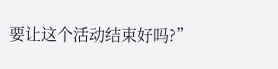要让这个活动结束好吗?”